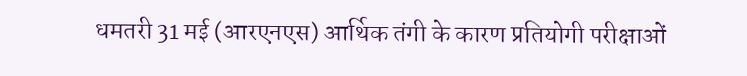धमतरी 31 मई (आरएनएस) आर्थिक तंगी के कारण प्रतियोगी परीक्षाओं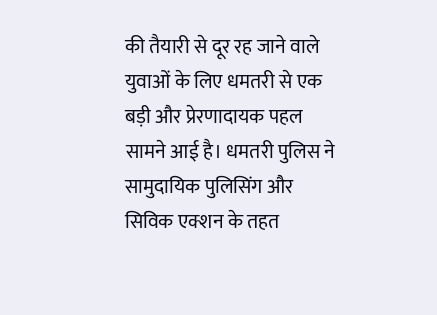की तैयारी से दूर रह जाने वाले युवाओं के लिए धमतरी से एक बड़ी और प्रेरणादायक पहल सामने आई है। धमतरी पुलिस ने सामुदायिक पुलिसिंग और सिविक एक्शन के तहत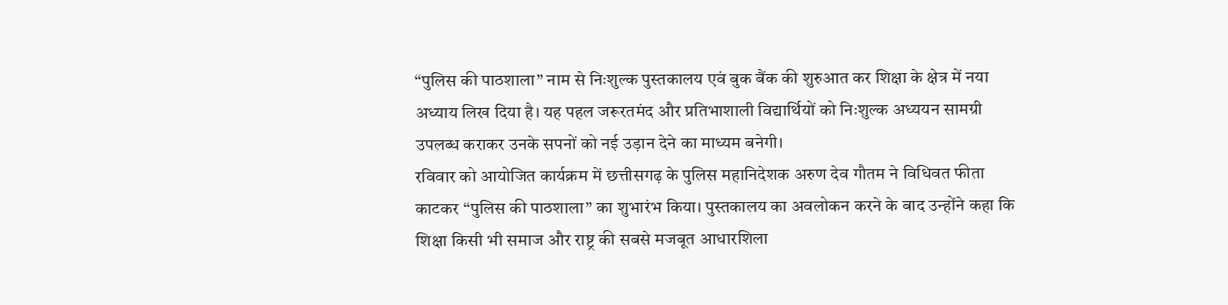“पुलिस की पाठशाला” नाम से निःशुल्क पुस्तकालय एवं बुक बैंक की शुरुआत कर शिक्षा के क्षेत्र में नया अध्याय लिख दिया है। यह पहल जरूरतमंद और प्रतिभाशाली विद्यार्थियों को निःशुल्क अध्ययन सामग्री उपलब्ध कराकर उनके सपनों को नई उड़ान देने का माध्यम बनेगी।
रविवार को आयोजित कार्यक्रम में छत्तीसगढ़ के पुलिस महानिदेशक अरुण देव गौतम ने विधिवत फीता काटकर “पुलिस की पाठशाला” का शुभारंभ किया। पुस्तकालय का अवलोकन करने के बाद उन्होंने कहा कि शिक्षा किसी भी समाज और राष्ट्र की सबसे मजबूत आधारशिला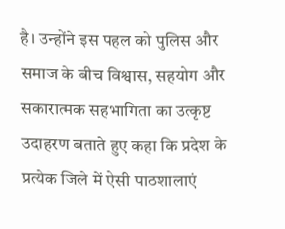है। उन्होंने इस पहल को पुलिस और समाज के बीच विश्वास, सहयोग और सकारात्मक सहभागिता का उत्कृष्ट उदाहरण बताते हुए कहा कि प्रदेश के प्रत्येक जिले में ऐसी पाठशालाएं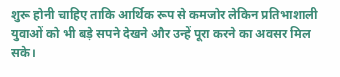शुरू होनी चाहिए ताकि आर्थिक रूप से कमजोर लेकिन प्रतिभाशाली युवाओं को भी बड़े सपने देखने और उन्हें पूरा करने का अवसर मिल सके।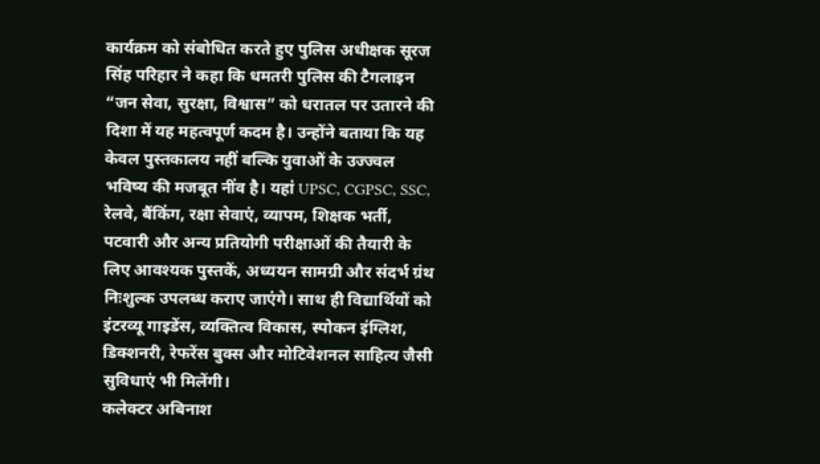कार्यक्रम को संबोधित करते हुए पुलिस अधीक्षक सूरज सिंह परिहार ने कहा कि धमतरी पुलिस की टैगलाइन “जन सेवा, सुरक्षा, विश्वास” को धरातल पर उतारने की दिशा में यह महत्वपूर्ण कदम है। उन्होंने बताया कि यह केवल पुस्तकालय नहीं बल्कि युवाओं के उज्ज्वल भविष्य की मजबूत नींव है। यहां UPSC, CGPSC, SSC, रेलवे, बैंकिंग, रक्षा सेवाएं, व्यापम, शिक्षक भर्ती, पटवारी और अन्य प्रतियोगी परीक्षाओं की तैयारी के लिए आवश्यक पुस्तकें, अध्ययन सामग्री और संदर्भ ग्रंथ निःशुल्क उपलब्ध कराए जाएंगे। साथ ही विद्यार्थियों को इंटरव्यू गाइडेंस, व्यक्तित्व विकास, स्पोकन इंग्लिश, डिक्शनरी, रेफरेंस बुक्स और मोटिवेशनल साहित्य जैसी सुविधाएं भी मिलेंगी।
कलेक्टर अबिनाश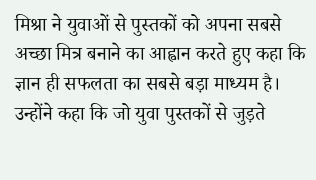मिश्रा ने युवाओं से पुस्तकों को अपना सबसे अच्छा मित्र बनाने का आह्वान करते हुए कहा कि ज्ञान ही सफलता का सबसे बड़ा माध्यम है। उन्होंने कहा कि जो युवा पुस्तकों से जुड़ते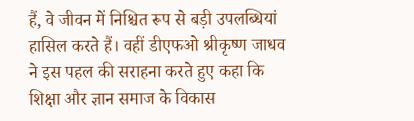हैं, वे जीवन में निश्चित रूप से बड़ी उपलब्धियां हासिल करते हैं। वहीं डीएफओ श्रीकृष्ण जाधव ने इस पहल की सराहना करते हुए कहा कि शिक्षा और ज्ञान समाज के विकास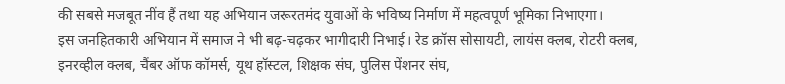की सबसे मजबूत नींव हैं तथा यह अभियान जरूरतमंद युवाओं के भविष्य निर्माण में महत्वपूर्ण भूमिका निभाएगा।
इस जनहितकारी अभियान में समाज ने भी बढ़-चढ़कर भागीदारी निभाई। रेड क्रॉस सोसायटी, लायंस क्लब, रोटरी क्लब, इनरव्हील क्लब, चैंबर ऑफ कॉमर्स, यूथ हॉस्टल, शिक्षक संघ, पुलिस पेंशनर संघ,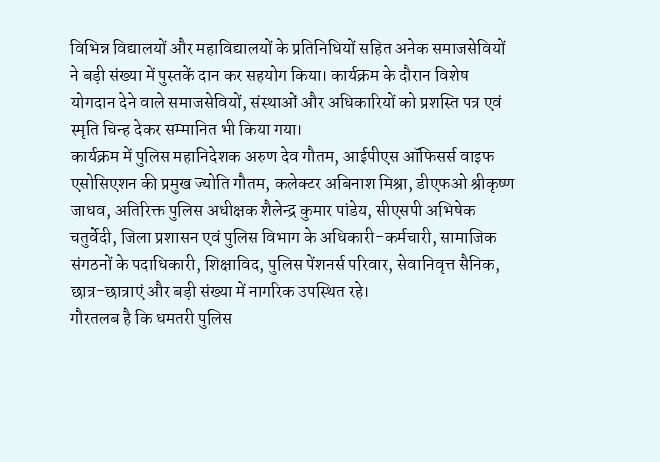विभिन्न विद्यालयों और महाविद्यालयों के प्रतिनिधियों सहित अनेक समाजसेवियों ने बड़ी संख्या में पुस्तकें दान कर सहयोग किया। कार्यक्रम के दौरान विशेष योगदान देने वाले समाजसेवियों, संस्थाओं और अधिकारियों को प्रशस्ति पत्र एवं स्मृति चिन्ह देकर सम्मानित भी किया गया।
कार्यक्रम में पुलिस महानिदेशक अरुण देव गौतम, आईपीएस ऑफिसर्स वाइफ एसोसिएशन की प्रमुख ज्योति गौतम, कलेक्टर अबिनाश मिश्रा, डीएफओ श्रीकृष्ण जाधव, अतिरिक्त पुलिस अधीक्षक शैलेन्द्र कुमार पांडेय, सीएसपी अभिषेक चतुर्वेदी, जिला प्रशासन एवं पुलिस विभाग के अधिकारी-कर्मचारी, सामाजिक संगठनों के पदाधिकारी, शिक्षाविद, पुलिस पेंशनर्स परिवार, सेवानिवृत्त सैनिक, छात्र-छात्राएं और बड़ी संख्या में नागरिक उपस्थित रहे।
गौरतलब है कि धमतरी पुलिस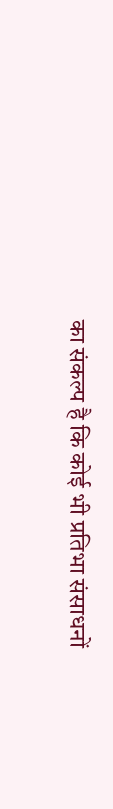का संकल्प है कि कोई भी प्रतिभा संसाधनों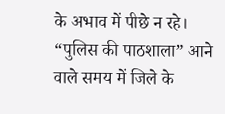के अभाव में पीछे न रहे। “पुलिस की पाठशाला” आने वाले समय में जिले के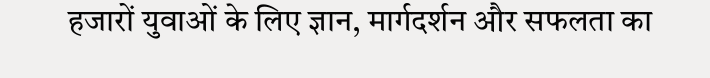हजारों युवाओं के लिए ज्ञान, मार्गदर्शन और सफलता का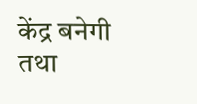केंद्र बनेगी तथा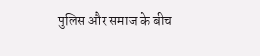पुलिस और समाज के बीच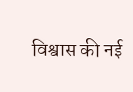विश्वास की नई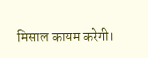मिसाल कायम करेगी।